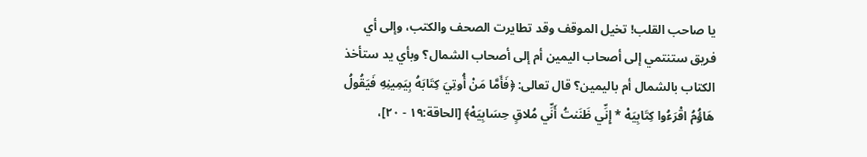يا صاحب القلب! تخيل الموقف وقد تطايرت الصحف والكتب، وإلى أي فريق ستنتمي إلى أصحاب اليمين أم إلى أصحاب الشمال؟ وبأي يد ستأخذ الكتاب بالشمال أم باليمين؟ قال تعالى: ﴿فَأَمَّا مَنْ أُوتِيَ كِتَابَهُ بِيَمِينِهِ فَيَقُولُ هَاؤُمُ اقْرَءُوا كِتَابِيَهْ * إِنِّي ظَنَنتُ أَنِّي مُلاقٍ حِسَابِيَهْ﴾ [الحاقة:١٩ - ٢٠]،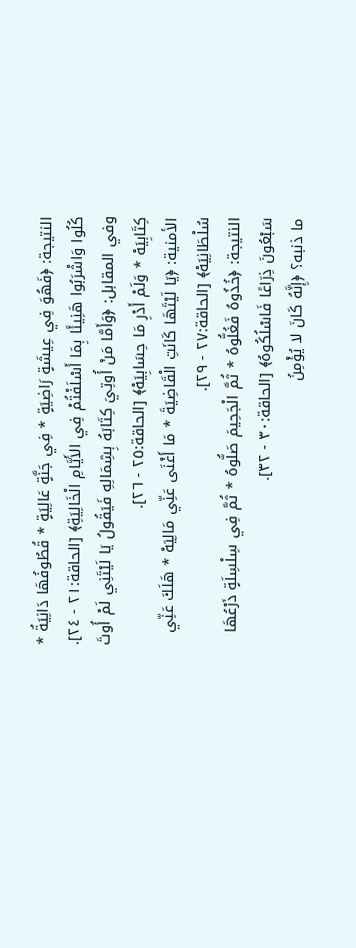النتيجة: ﴿فَهُوَ فِي عِيشَةٍ رَاضِيَةٍ * فِي جَنَّةٍ عَالِيَةٍ * قُطُوفُهَا دَانِيَةٌ * كُلُوا وَاشْرَبُوا هَنِيئًا بِمَا أَسْلَفْتُمْ فِي الأَيَّامِ الْخَالِيَةِ﴾ [الحاقة:٢١ - ٢٤].
وفي المقابل: ﴿وَأَمَّا مَنْ أُوتِيَ كِتَابَهُ بِشِمَالِهِ فَيَقُولُ يَا لَيْتَنِي لَمْ أُوتَ كِتَابِيَهْ * وَلَمْ أَدْرِ مَا حِسَابِيَهْ﴾ [الحاقة:٢٥ - ٢٦].
الأمنية: ﴿يَا لَيْتَهَا كَانَتِ الْقَاضِيَةَ * مَا أَغْنَى عَنِّي مَالِيَهْ * هَلَكَ عَنِّي سُلْطَانِيَهْ﴾ [الحاقة:٢٧ - ٢٩].
النتيجة: ﴿خُذُوهُ فَغُلُّوهُ * ثُمَّ الْجَحِيمَ صَلُّوهُ * ثُمَّ فِي سِلْسِلَةٍ ذَرْعُهَا سَبْعُونَ ذِرَاعًا فَاسْلُكُوهُ﴾ [الحاقة:٣٠ - ٣٢].
ما ذنبه؟ ﴿إِنَّهُ كَانَ لا يُؤْمِنُ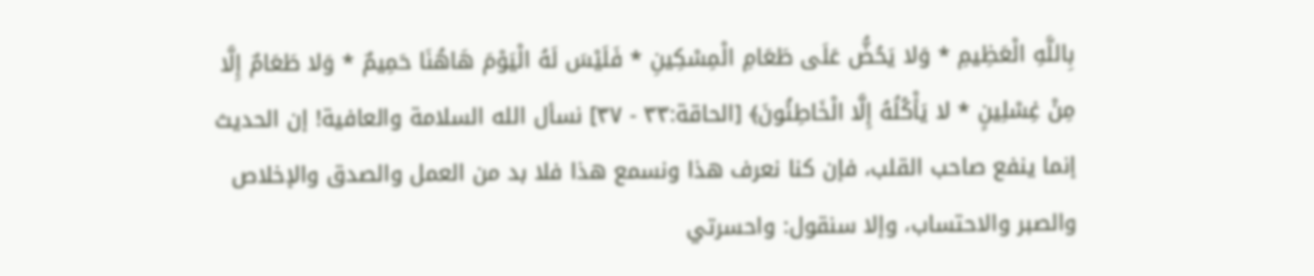بِاللَّهِ الْعَظِيمِ * وَلا يَحُضُّ عَلَى طَعَامِ الْمِسْكِينِ * فَلَيْسَ لَهُ الْيَوْمَ هَاهُنَا حَمِيمٌ * وَلا طَعَامٌ إِلَّا مِنْ غِسْلِينٍ * لا يَأْكُلُهُ إِلَّا الْخَاطِئُونَ﴾ [الحاقة:٣٣ - ٣٧] نسأل الله السلامة والعافية! إن الحديث إنما ينفع صاحب القلب، فإن كنا نعرف هذا ونسمع هذا فلا بد من العمل والصدق والإخلاص والصبر والاحتساب، وإلا سنقول: واحسرتي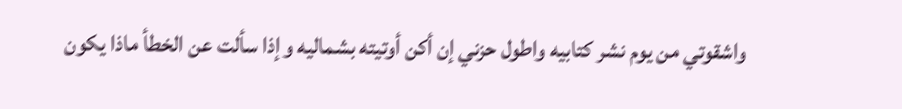واشقوتي من يوم نشر كتابيه واطول حزني إن أكن أوتيته بشماليه وإذا سألت عن الخطأ ماذا يكون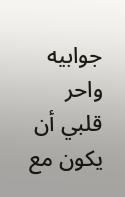جوابيه واحر قلبي أن يكون مع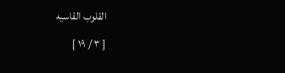القلوب القاسيه
[ ٣ / ١٩ ]